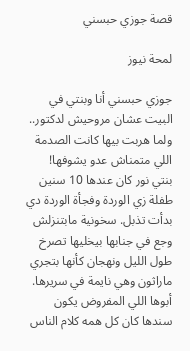قصة جوزي حبسني

لمحة نيوز

جوزي حبسني أنا وبنتي في البيت عشان مروحيش لدكتور.. ولما هربت بيها كانت الصدمة اللي متمناش عدو يشوفها!
بنتي نور كان عندها 10 سنين طفلة زي الوردة وفجأة الوردة دي بدأت تذبل. سخونية مابتنزلش وجع في جنابها بيخليها تصرخ طول الليل ونهجان كأنها بتجري ماراثون وهي نايمة في سريرها.
أبوها اللي المفروض يكون سندها كان كل همه كلام الناس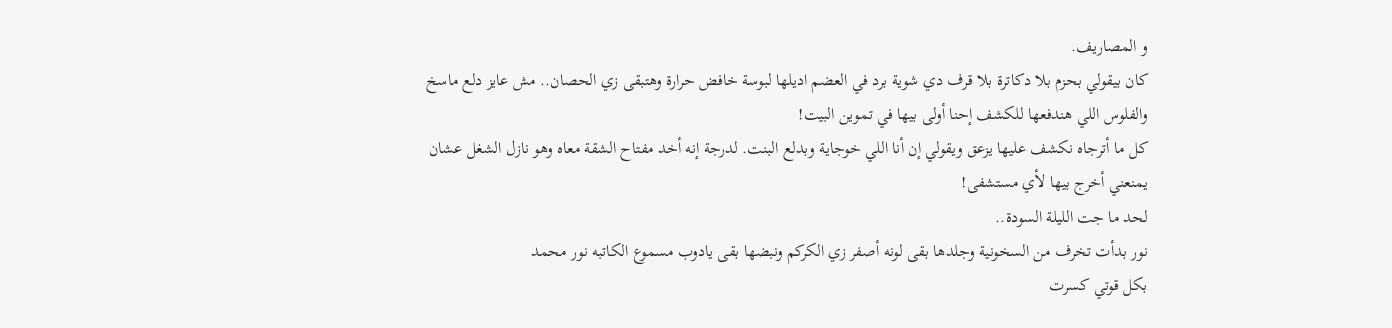و المصاريف.
كان بيقولي بحزم بلا دكاترة بلا قرف دي شوية برد في العضم اديلها لبوسة خافض حرارة وهتبقى زي الحصان.. مش عايز دلع ماسخ والفلوس اللي هندفعها للكشف إحنا أولى بيها في تموين البيت!
كل ما أترجاه نكشف عليها يزعق ويقولي إن أنا اللي خوجاية وبدلع البنت. لدرجة إنه أخد مفتاح الشقة معاه وهو نازل الشغل عشان يمنعني أخرج بيها لأي مستشفى!
لحد ما جت الليلة السودة..
نور بدأت تخرف من السخونية وجلدها بقى لونه أصفر زي الكركم ونبضها بقى يادوب مسموع الکاتبه نور محمد
بكل قوتي كسرت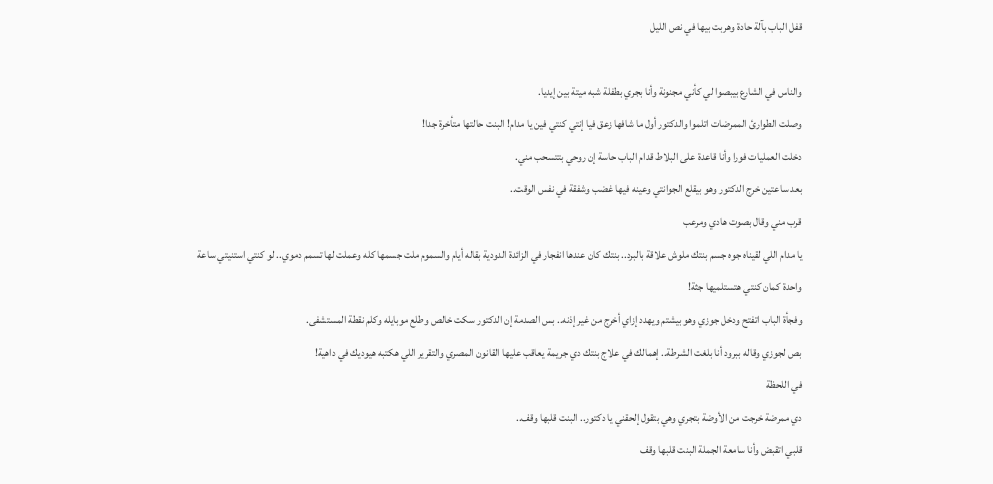قفل الباب بآلة حادة وهربت بيها في نص الليل

والناس في الشارع بيبصوا لي كأني مجنونة وأنا بجري بطفلة شبه ميتة بين إيديا.
وصلت الطوارئ الممرضات اتلموا والدكتور أول ما شافها زعق فيا إنتي كنتي فين يا مدام! البنت حالتها متأخرة جدا!
دخلت العمليات فورا وأنا قاعدة على البلاط قدام الباب حاسة إن روحي بتتسحب مني.
بعد ساعتين خرج الدكتور وهو بيقلع الجوانتي وعينه فيها غضب وشفقة في نفس الوقت..
قرب مني وقال بصوت هادي ومرعب
يا مدام اللي لقيناه جوه جسم بنتك ملوش علاقة بالبرد.. بنتك كان عندها انفجار في الزائدة الدودية بقاله أيام والسموم ملت جسمها كله وعملت لها تسمم دموي.. لو كنتي استنيتي ساعة واحدة كمان كنتي هتستلميها جثة!
وفجأة الباب اتفتح ودخل جوزي وهو بيشتم ويهدد إزاي أخرج من غير إذنه.. بس الصدمة إن الدكتور سكت خالص وطلع موبايله وكلم نقطة المستشفى.
بص لجوزي وقاله ببرود أنا بلغت الشرطة.. إهمالك في علاج بنتك دي جريمة يعاقب عليها القانون المصري والتقرير اللي هكتبه هيوديك في داهية!
في اللحظة
دي ممرضة خرجت من الأوضة بتجري وهي بتقول إلحقني يا دكتور.. البنت قلبها وقف..
قلبي اتقبض وأنا سامعة الجملة البنت قلبها وقف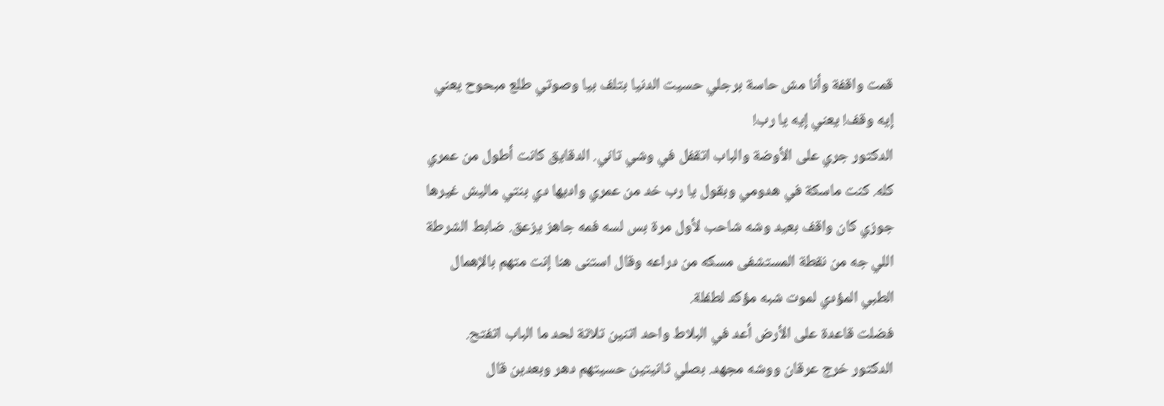قمت واقفة وأنا مش حاسة برجلي حسيت الدنيا بتلف بيا وصوتي طلع مبحوح يعني إيه وقف! يعني إيه يا رب!
الدكتور جري على الأوضة والباب اتقفل في وشي تاني. الدقايق كانت أطول من عمري كله. كنت ماسكة في هدومي وبقول يا رب خد من عمري واديها دي بنتي ماليش غيرها
جوزي كان واقف بعيد وشه شاحب لأول مرة بس لسه فمه جاهز يزعق. ضابط الشرطة اللي جه من نقطة المستشفى مسكه من دراعه وقال استنى هنا إنت متهم بالإهمال الطبي المؤدي لموت شبه مؤكد لطفلة.
فضلت قاعدة على الأرض أعد في البلاط واحد اتنين تلاتة لحد ما الباب اتفتح.
الدكتور خرج عرقان ووشه مجهد. بصلي ثانيتين حسيتهم دهر وبعدين قال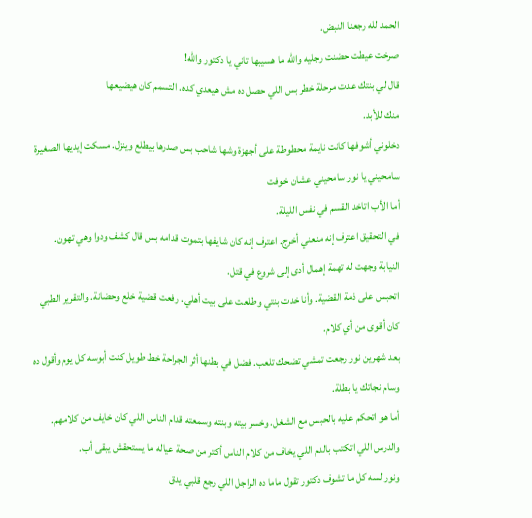الحمد لله رجعنا النبض.
صرخت عيطت حضنت رجليه والله ما هسيبها تاني يا دكتور والله!
قال لي بنتك عدت مرحلة خطر بس اللي حصل ده مش هيعدي كده. التسمم كان هيضيعها
منك للأبد.
دخلوني أشوفها كانت نايمة محطوطة على أجهزة وشها شاحب بس صدرها بيطلع وينزل. مسكت إيديها الصغيرة سامحيني يا نور سامحيني عشان خوفت
أما الأب اتاخد القسم في نفس الليلة.
في التحقيق اعترف إنه منعني أخرج. اعترف إنه كان شايفها بتموت قدامه بس قال كشف ودوا وهي تهون.
النيابة وجهت له تهمة إهمال أدى إلى شروع في قتل.
اتحبس على ذمة القضية. وأنا خدت بنتي وطلعت على بيت أهلي. رفعت قضية خلع وحضانة. والتقرير الطبي كان أقوى من أي كلام.
بعد شهرين نور رجعت تمشي تضحك تلعب. فضل في بطنها أثر الجراحة خط طويل كنت أبوسه كل يوم وأقول ده وسام نجاتك يا بطلة.
أما هو اتحكم عليه بالحبس مع الشغل. وخسر بيته وبنته وسمعته قدام الناس اللي كان خايف من كلامهم.
والدرس اللي اتكتب بالدم اللي يخاف من كلام الناس أكتر من صحة عياله ما يستحقش يبقى أب.
ونور لسه كل ما تشوف دكتور تقول ماما ده الراجل اللي رجع قلبي يدق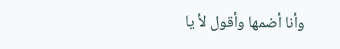وأنا أضمها وأقول لأ يا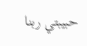حبيبتي ربنا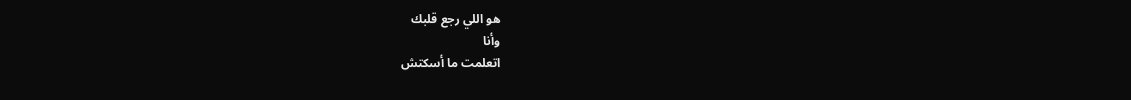هو اللي رجع قلبك
وأنا
اتعلمت ما أسكتش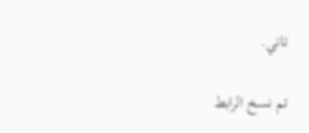تاني.

تم نسخ الرابط